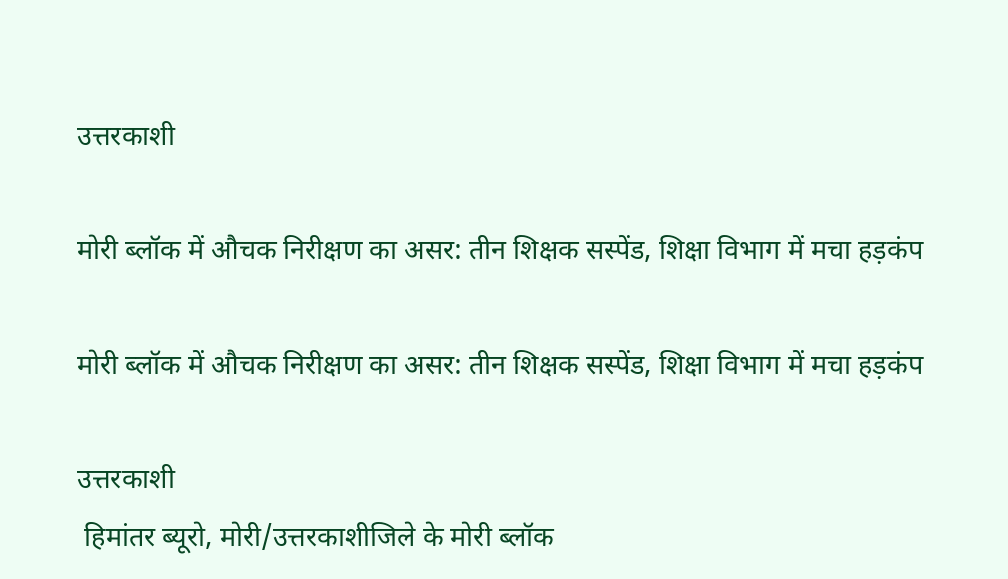उत्तरकाशी

मोरी ब्लॉक में औचक निरीक्षण का असर: तीन शिक्षक सस्पेंड, शिक्षा विभाग में मचा हड़कंप

मोरी ब्लॉक में औचक निरीक्षण का असर: तीन शिक्षक सस्पेंड, शिक्षा विभाग में मचा हड़कंप

उत्तरकाशी
 हिमांतर ब्यूरो, मोरी/उत्तरकाशीजिले के मोरी ब्लॉक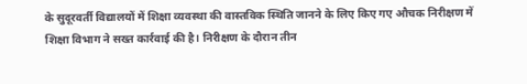के सुदूरवर्ती विद्यालयों में शिक्षा व्यवस्था की वास्तविक स्थिति जानने के लिए किए गए औचक निरीक्षण में शिक्षा विभाग ने सख्त कार्रवाई की है। निरीक्षण के दौरान तीन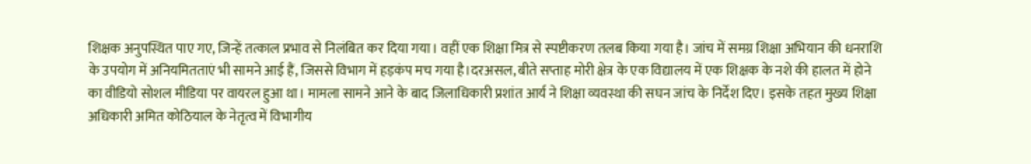शिक्षक अनुपस्थित पाए गए, जिन्हें तत्काल प्रभाव से निलंबित कर दिया गया। वहीं एक शिक्षा मित्र से स्पष्टीकरण तलब किया गया है। जांच में समग्र शिक्षा अभियान की धनराशि के उपयोग में अनियमितताएं भी सामने आई हैं, जिससे विभाग में हड़कंप मच गया है।दरअसल, बीते सप्ताह मोरी क्षेत्र के एक विद्यालय में एक शिक्षक के नशे की हालत में होने का वीडियो सोशल मीडिया पर वायरल हुआ था। मामला सामने आने के बाद जिलाधिकारी प्रशांत आर्य ने शिक्षा व्यवस्था की सघन जांच के निर्देश दिए। इसके तहत मुख्य शिक्षा अधिकारी अमित कोठियाल के नेतृत्व में विभागीय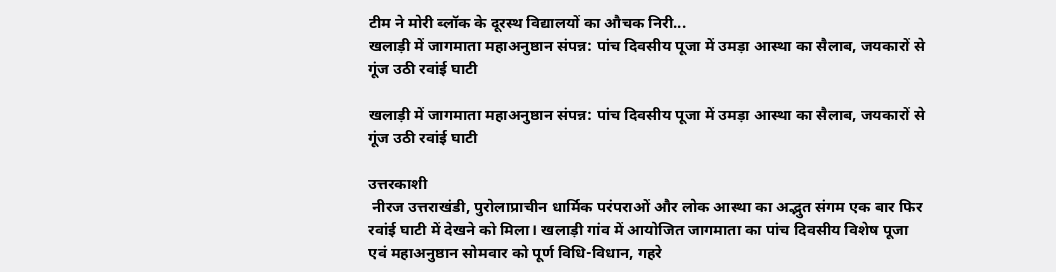टीम ने मोरी ब्लॉक के दूरस्थ विद्यालयों का औचक निरी...
खलाड़ी में जागमाता महाअनुष्ठान संपन्न: पांच दिवसीय पूजा में उमड़ा आस्था का सैलाब, जयकारों से गूंज उठी रवांई घाटी

खलाड़ी में जागमाता महाअनुष्ठान संपन्न: पांच दिवसीय पूजा में उमड़ा आस्था का सैलाब, जयकारों से गूंज उठी रवांई घाटी

उत्तरकाशी
 नीरज उत्तराखंडी, पुरोलाप्राचीन धार्मिक परंपराओं और लोक आस्था का अद्भुत संगम एक बार फिर रवांई घाटी में देखने को मिला। खलाड़ी गांव में आयोजित जागमाता का पांच दिवसीय विशेष पूजा एवं महाअनुष्ठान सोमवार को पूर्ण विधि-विधान, गहरे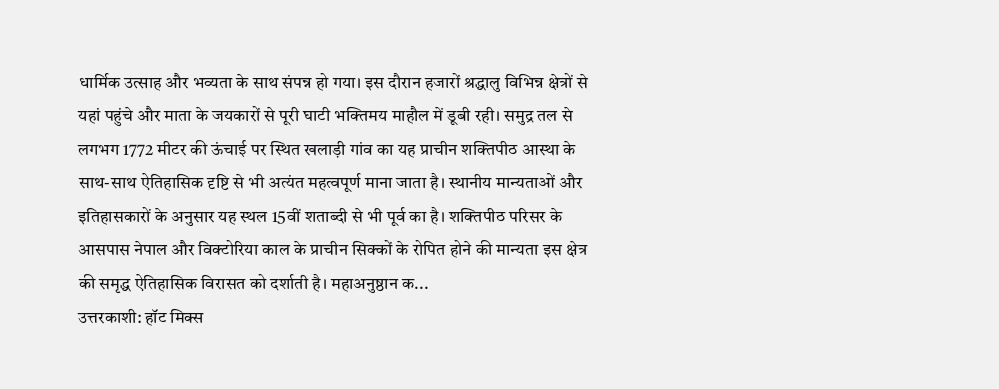धार्मिक उत्साह और भव्यता के साथ संपन्न हो गया। इस दौरान हजारों श्रद्धालु विभिन्न क्षेत्रों से यहां पहुंचे और माता के जयकारों से पूरी घाटी भक्तिमय माहौल में डूबी रही। समुद्र तल से लगभग 1772 मीटर की ऊंचाई पर स्थित खलाड़ी गांव का यह प्राचीन शक्तिपीठ आस्था के साथ-साथ ऐतिहासिक दृष्टि से भी अत्यंत महत्वपूर्ण माना जाता है। स्थानीय मान्यताओं और इतिहासकारों के अनुसार यह स्थल 15वीं शताब्दी से भी पूर्व का है। शक्तिपीठ परिसर के आसपास नेपाल और विक्टोरिया काल के प्राचीन सिक्कों के रोपित होने की मान्यता इस क्षेत्र की समृद्ध ऐतिहासिक विरासत को दर्शाती है। महाअनुष्ठान क...
उत्तरकाशी: हॉट मिक्स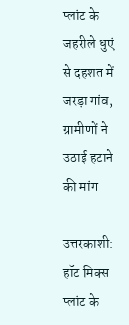प्लांट के जहरीले धुएं से दहशत में जरड़ा गांव, ग्रामीणों ने उठाई हटाने की मांग

उत्तरकाशी: हॉट मिक्स प्लांट के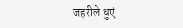जहरीले धुएं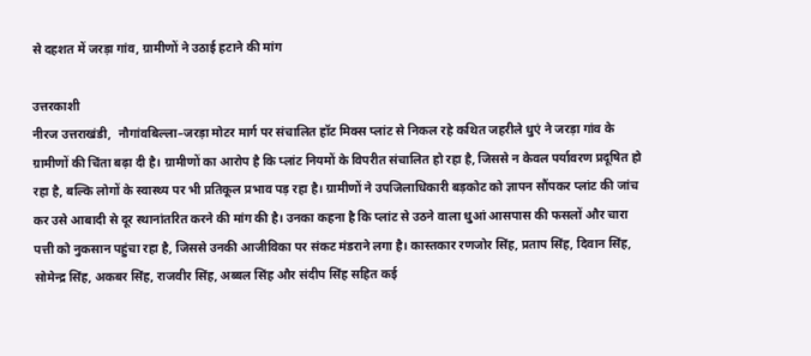से दहशत में जरड़ा गांव, ग्रामीणों ने उठाई हटाने की मांग

उत्तरकाशी
नीरज उत्तराखंडी,  नौगांवबिल्ला–जरड़ा मोटर मार्ग पर संचालित हॉट मिक्स प्लांट से निकल रहे कथित जहरीले धुएं ने जरड़ा गांव के ग्रामीणों की चिंता बढ़ा दी है। ग्रामीणों का आरोप है कि प्लांट नियमों के विपरीत संचालित हो रहा है, जिससे न केवल पर्यावरण प्रदूषित हो रहा है, बल्कि लोगों के स्वास्थ्य पर भी प्रतिकूल प्रभाव पड़ रहा है। ग्रामीणों ने उपजिलाधिकारी बड़कोट को ज्ञापन सौंपकर प्लांट की जांच कर उसे आबादी से दूर स्थानांतरित करने की मांग की है। उनका कहना है कि प्लांट से उठने वाला धुआं आसपास की फसलों और चारा पत्ती को नुकसान पहुंचा रहा है, जिससे उनकी आजीविका पर संकट मंडराने लगा है। कास्तकार रणजोर सिंह, प्रताप सिंह, दिवान सिंह, सोमेन्द्र सिंह, अकबर सिंह, राजवीर सिंह, अब्बल सिंह और संदीप सिंह सहित कई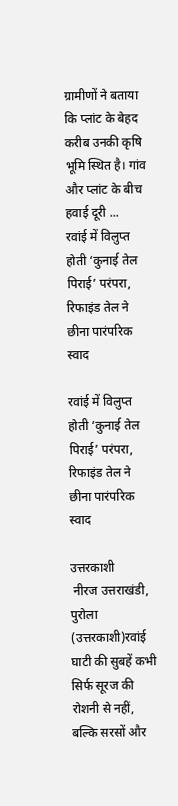ग्रामीणों ने बताया कि प्लांट के बेहद करीब उनकी कृषि भूमि स्थित है। गांव और प्लांट के बीच हवाई दूरी ...
रवांई में विलुप्त होती ‘कुनाई तेल पिराई’ परंपरा, रिफाइंड तेल ने छीना पारंपरिक स्वाद

रवांई में विलुप्त होती ‘कुनाई तेल पिराई’ परंपरा, रिफाइंड तेल ने छीना पारंपरिक स्वाद

उत्तरकाशी
 नीरज उत्तराखंडी, पुरोला (उत्तरकाशी)रवांई घाटी की सुबहें कभी सिर्फ सूरज की रोशनी से नहीं, बल्कि सरसों और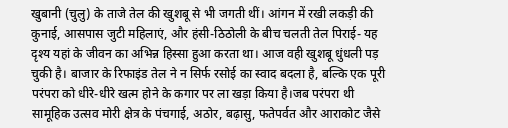खुबानी (चुलु) के ताजे तेल की खुशबू से भी जगती थीं। आंगन में रखी लकड़ी की कुनाई, आसपास जुटी महिलाएं, और हंसी-ठिठोली के बीच चलती तेल पिराई- यह दृश्य यहां के जीवन का अभिन्न हिस्सा हुआ करता था। आज वही खुशबू धुंधली पड़ चुकी है। बाजार के रिफाइंड तेल ने न सिर्फ रसोई का स्वाद बदला है, बल्कि एक पूरी परंपरा को धीरे-धीरे खत्म होने के कगार पर ला खड़ा किया है।जब परंपरा थी सामूहिक उत्सव मोरी क्षेत्र के पंचगाई, अठोर, बढ़ासु, फतेपर्वत और आराकोट जैसे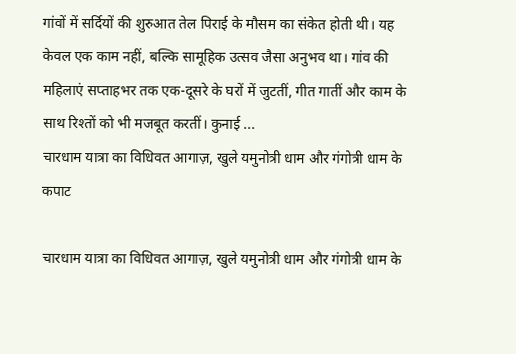गांवों में सर्दियों की शुरुआत तेल पिराई के मौसम का संकेत होती थी। यह केवल एक काम नहीं, बल्कि सामूहिक उत्सव जैसा अनुभव था। गांव की महिलाएं सप्ताहभर तक एक-दूसरे के घरों में जुटतीं, गीत गातीं और काम के साथ रिश्तों को भी मजबूत करतीं। कुनाई ...
चारधाम यात्रा का विधिवत आगाज़, खुले यमुनोत्री धाम और गंगोत्री धाम के कपाट

चारधाम यात्रा का विधिवत आगाज़, खुले यमुनोत्री धाम और गंगोत्री धाम के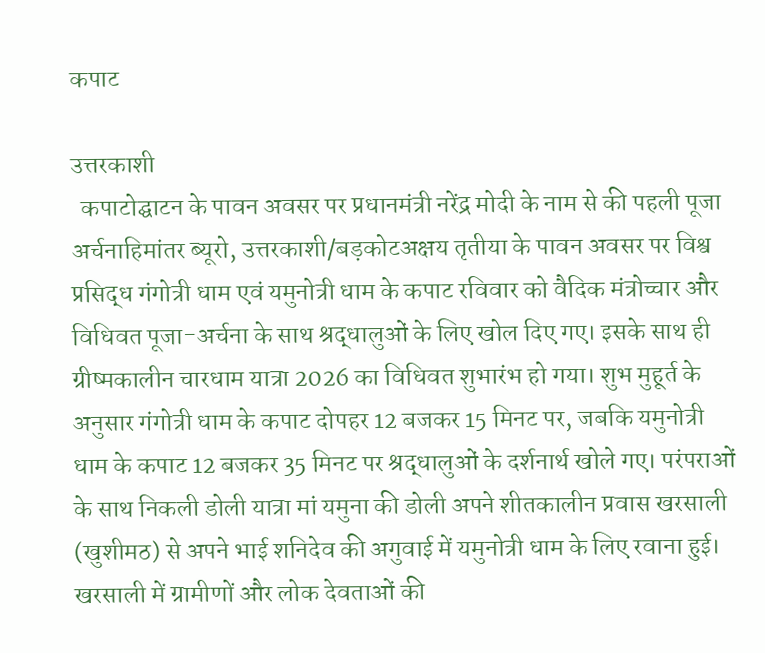कपाट

उत्तरकाशी
  कपाटोद्घाटन के पावन अवसर पर प्रधानमंत्री नरेंद्र मोदी के नाम से की पहली पूजा अर्चनाहिमांतर ब्यूरो, उत्तरकाशी/बड़कोटअक्षय तृतीया के पावन अवसर पर विश्व प्रसिद्ध गंगोत्री धाम एवं यमुनोत्री धाम के कपाट रविवार को वैदिक मंत्रोच्चार और विधिवत पूजा-अर्चना के साथ श्रद्धालुओं के लिए खोल दिए गए। इसके साथ ही ग्रीष्मकालीन चारधाम यात्रा 2026 का विधिवत शुभारंभ हो गया। शुभ मुहूर्त के अनुसार गंगोत्री धाम के कपाट दोपहर 12 बजकर 15 मिनट पर, जबकि यमुनोत्री धाम के कपाट 12 बजकर 35 मिनट पर श्रद्धालुओं के दर्शनार्थ खोले गए। परंपराओं के साथ निकली डोली यात्रा मां यमुना की डोली अपने शीतकालीन प्रवास खरसाली (खुशीमठ) से अपने भाई शनिदेव की अगुवाई में यमुनोत्री धाम के लिए रवाना हुई। खरसाली में ग्रामीणों और लोक देवताओं की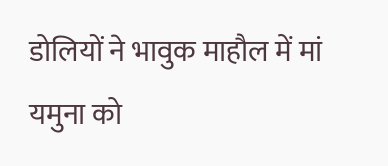डोलियों ने भावुक माहौल में मां यमुना को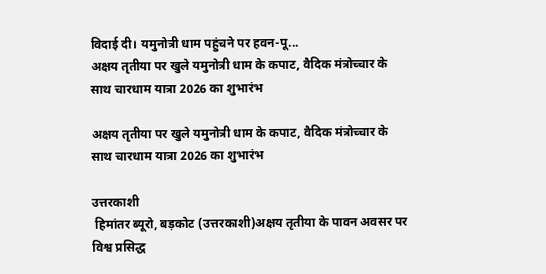विदाई दी। यमुनोत्री धाम पहुंचने पर हवन-पू...
अक्षय तृतीया पर खुले यमुनोत्री धाम के कपाट, वैदिक मंत्रोच्चार के साथ चारधाम यात्रा 2026 का शुभारंभ

अक्षय तृतीया पर खुले यमुनोत्री धाम के कपाट, वैदिक मंत्रोच्चार के साथ चारधाम यात्रा 2026 का शुभारंभ

उत्तरकाशी
 हिमांतर ब्यूरो, बड़कोट (उत्तरकाशी)अक्षय तृतीया के पावन अवसर पर विश्व प्रसिद्ध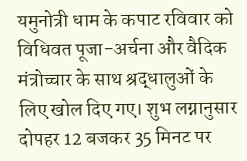यमुनोत्री धाम के कपाट रविवार को विधिवत पूजा-अर्चना और वैदिक मंत्रोच्चार के साथ श्रद्धालुओं के लिए खोल दिए गए। शुभ लग्नानुसार दोपहर 12 बजकर 35 मिनट पर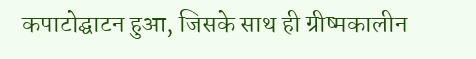कपाटोद्घाटन हुआ, जिसके साथ ही ग्रीष्मकालीन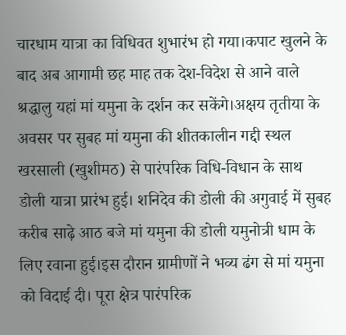चारधाम यात्रा का विधिवत शुभारंभ हो गया।कपाट खुलने के बाद अब आगामी छह माह तक देश-विदेश से आने वाले श्रद्धालु यहां मां यमुना के दर्शन कर सकेंगे।अक्षय तृतीया के अवसर पर सुबह मां यमुना की शीतकालीन गद्दी स्थल खरसाली (खुशीमठ) से पारंपरिक विधि-विधान के साथ डोली यात्रा प्रारंभ हुई। शनिदेव की डोली की अगुवाई में सुबह करीब साढ़े आठ बजे मां यमुना की डोली यमुनोत्री धाम के लिए रवाना हुई।इस दौरान ग्रामीणों ने भव्य ढंग से मां यमुना को विदाई दी। पूरा क्षेत्र पारंपरिक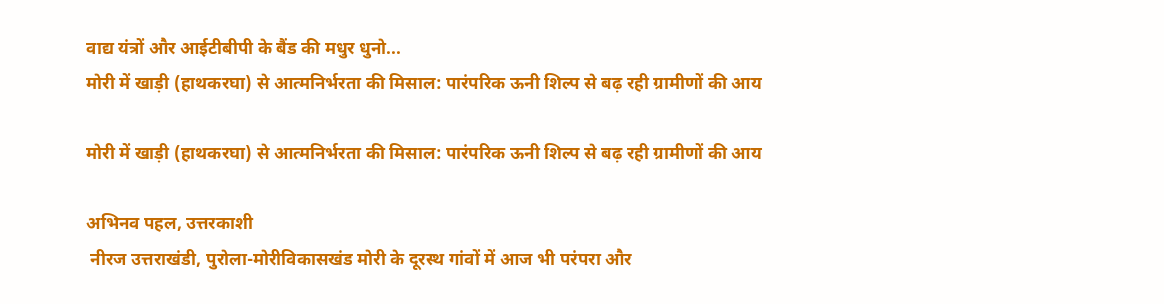वाद्य यंत्रों और आईटीबीपी के बैंड की मधुर धुनो...
मोरी में खाड़ी (हाथकरघा) से आत्मनिर्भरता की मिसाल: पारंपरिक ऊनी शिल्प से बढ़ रही ग्रामीणों की आय

मोरी में खाड़ी (हाथकरघा) से आत्मनिर्भरता की मिसाल: पारंपरिक ऊनी शिल्प से बढ़ रही ग्रामीणों की आय

अभिनव पहल, उत्तरकाशी
 नीरज उत्तराखंडी, पुरोला-मोरीविकासखंड मोरी के दूरस्थ गांवों में आज भी परंपरा और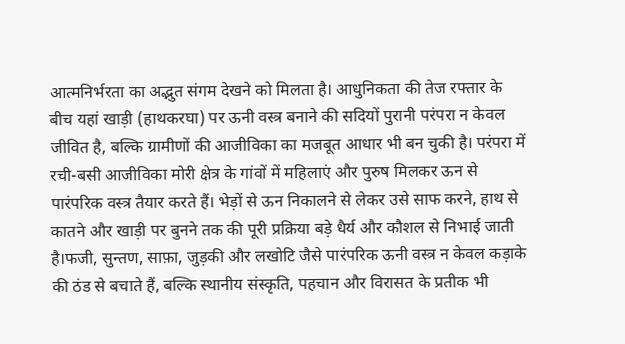आत्मनिर्भरता का अद्भुत संगम देखने को मिलता है। आधुनिकता की तेज रफ्तार के बीच यहां खाड़ी (हाथकरघा) पर ऊनी वस्त्र बनाने की सदियों पुरानी परंपरा न केवल जीवित है, बल्कि ग्रामीणों की आजीविका का मजबूत आधार भी बन चुकी है। परंपरा में रची-बसी आजीविका मोरी क्षेत्र के गांवों में महिलाएं और पुरुष मिलकर ऊन से पारंपरिक वस्त्र तैयार करते हैं। भेड़ों से ऊन निकालने से लेकर उसे साफ करने, हाथ से कातने और खाड़ी पर बुनने तक की पूरी प्रक्रिया बड़े धैर्य और कौशल से निभाई जाती है।फजी, सुन्तण, साफ़ा, जुड़की और लखोटि जैसे पारंपरिक ऊनी वस्त्र न केवल कड़ाके की ठंड से बचाते हैं, बल्कि स्थानीय संस्कृति, पहचान और विरासत के प्रतीक भी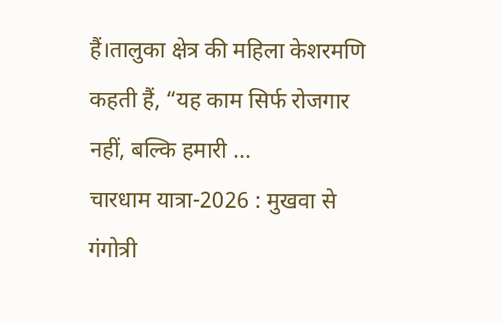हैं।तालुका क्षेत्र की महिला केशरमणि कहती हैं, “यह काम सिर्फ रोजगार नहीं, बल्कि हमारी ...
चारधाम यात्रा-2026 : मुखवा से गंगोत्री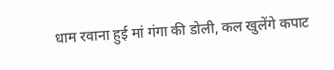धाम रवाना हुई मां गंगा की डोली, कल खुलेंगे कपाट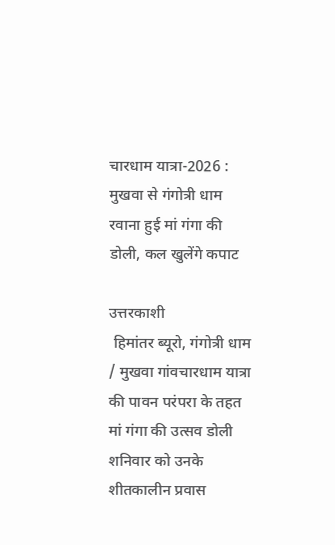चारधाम यात्रा-2026 : मुखवा से गंगोत्री धाम रवाना हुई मां गंगा की डोली, कल खुलेंगे कपाट

उत्तरकाशी
 हिमांतर ब्यूरो, गंगोत्री धाम / मुखवा गांवचारधाम यात्रा की पावन परंपरा के तहत मां गंगा की उत्सव डोली शनिवार को उनके शीतकालीन प्रवास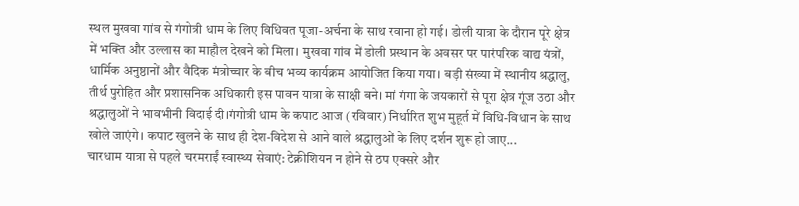स्थल मुखवा गांव से गंगोत्री धाम के लिए विधिवत पूजा-अर्चना के साथ रवाना हो गई। डोली यात्रा के दौरान पूरे क्षेत्र में भक्ति और उल्लास का माहौल देखने को मिला। मुखवा गांव में डोली प्रस्थान के अवसर पर पारंपरिक वाद्य यंत्रों, धार्मिक अनुष्ठानों और वैदिक मंत्रोच्चार के बीच भव्य कार्यक्रम आयोजित किया गया। बड़ी संख्या में स्थानीय श्रद्धालु, तीर्थ पुरोहित और प्रशासनिक अधिकारी इस पावन यात्रा के साक्षी बने। मां गंगा के जयकारों से पूरा क्षेत्र गूंज उठा और श्रद्धालुओं ने भावभीनी विदाई दी।गंगोत्री धाम के कपाट आज (रविवार) निर्धारित शुभ मुहूर्त में विधि-विधान के साथ खोले जाएंगे। कपाट खुलने के साथ ही देश-विदेश से आने वाले श्रद्धालुओं के लिए दर्शन शुरू हो जाए...
चारधाम यात्रा से पहले चरमराईं स्वास्थ्य सेवाएं: टेक्नीशियन न होने से ठप एक्सरे और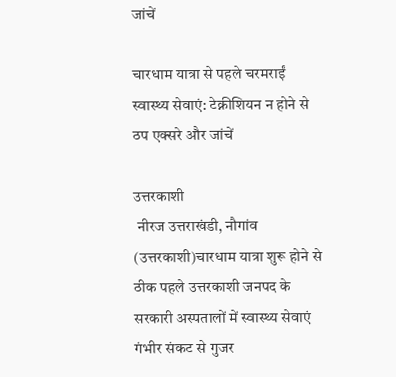जांचें

चारधाम यात्रा से पहले चरमराईं स्वास्थ्य सेवाएं: टेक्नीशियन न होने से ठप एक्सरे और जांचें

उत्तरकाशी
 नीरज उत्तराखंडी, नौगांव (उत्तरकाशी)चारधाम यात्रा शुरू होने से ठीक पहले उत्तरकाशी जनपद के सरकारी अस्पतालों में स्वास्थ्य सेवाएं गंभीर संकट से गुजर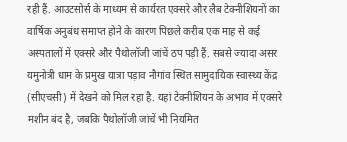रही हैं. आउटसोर्स के माध्यम से कार्यरत एक्सरे और लैब टेक्नीशियनों का वार्षिक अनुबंध समाप्त होने के कारण पिछले करीब एक माह से कई अस्पतालों में एक्सरे और पैथोलॉजी जांचें ठप पड़ी हैं. सबसे ज्यादा असर यमुनोत्री धाम के प्रमुख यात्रा पड़ाव नौगांव स्थित सामुदायिक स्वास्थ्य केंद्र (सीएचसी) में देखने को मिल रहा है. यहां टेक्नीशियन के अभाव में एक्सरे मशीन बंद है, जबकि पैथोलॉजी जांचें भी नियमित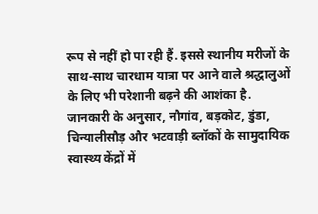रूप से नहीं हो पा रही हैं. इससे स्थानीय मरीजों के साथ-साथ चारधाम यात्रा पर आने वाले श्रद्धालुओं के लिए भी परेशानी बढ़ने की आशंका है. जानकारी के अनुसार, नौगांव, बड़कोट, डुंडा, चिन्यालीसौड़ और भटवाड़ी ब्लॉकों के सामुदायिक स्वास्थ्य केंद्रों में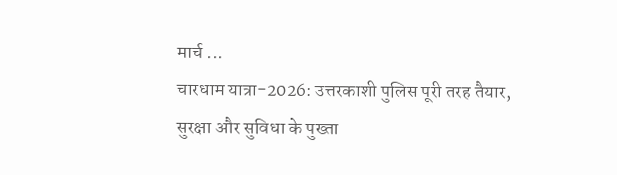मार्च ...
चारधाम यात्रा-2026: उत्तरकाशी पुलिस पूरी तरह तैयार, सुरक्षा और सुविधा के पुख्ता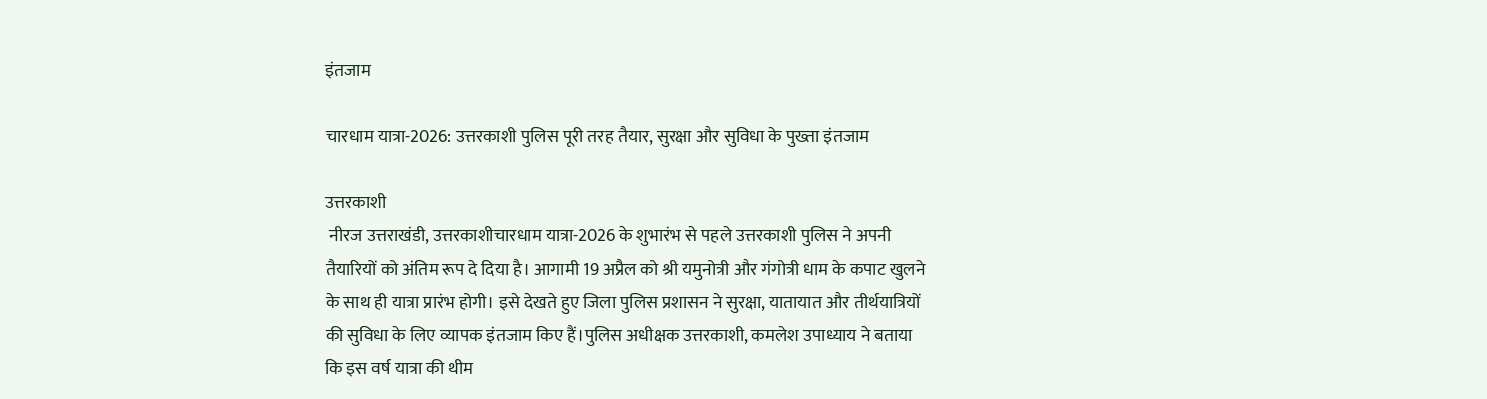इंतजाम

चारधाम यात्रा-2026: उत्तरकाशी पुलिस पूरी तरह तैयार, सुरक्षा और सुविधा के पुख्ता इंतजाम

उत्तरकाशी
 नीरज उत्तराखंडी, उत्तरकाशीचारधाम यात्रा-2026 के शुभारंभ से पहले उत्तरकाशी पुलिस ने अपनी तैयारियों को अंतिम रूप दे दिया है। आगामी 19 अप्रैल को श्री यमुनोत्री और गंगोत्री धाम के कपाट खुलने के साथ ही यात्रा प्रारंभ होगी। इसे देखते हुए जिला पुलिस प्रशासन ने सुरक्षा, यातायात और तीर्थयात्रियों की सुविधा के लिए व्यापक इंतजाम किए हैं।पुलिस अधीक्षक उत्तरकाशी, कमलेश उपाध्याय ने बताया कि इस वर्ष यात्रा की थीम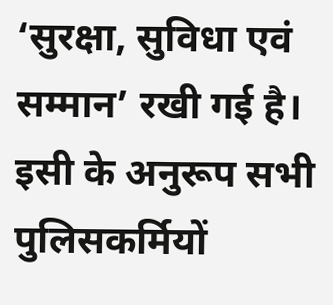‘सुरक्षा, सुविधा एवं सम्मान’ रखी गई है। इसी के अनुरूप सभी पुलिसकर्मियों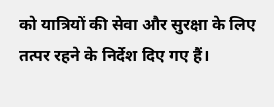को यात्रियों की सेवा और सुरक्षा के लिए तत्पर रहने के निर्देश दिए गए हैं।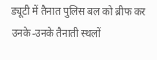ड्यूटी में तैनात पुलिस बल को ब्रीफ कर उनके-उनके तैनाती स्थलों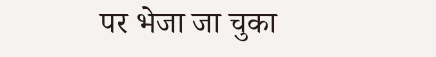पर भेजा जा चुका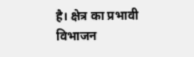है। क्षेत्र का प्रभावी विभाजन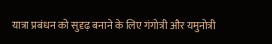यात्रा प्रबंधन को सुदृढ़ बनाने के लिए गंगोत्री और यमुनोत्री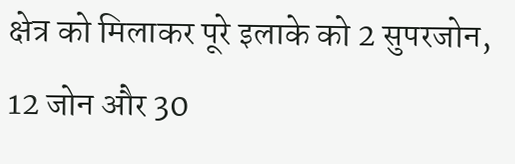क्षेत्र को मिलाकर पूरे इलाके को 2 सुपरजोन, 12 जोन और 30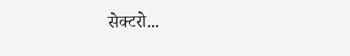सेक्टरो...